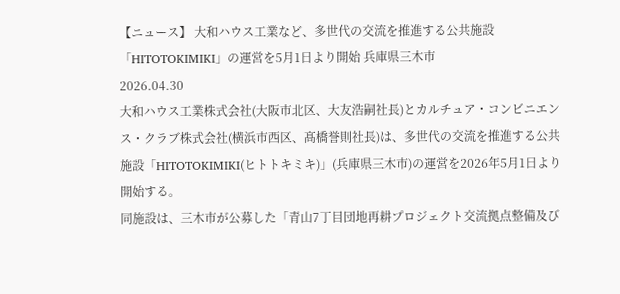【ニュース】 大和ハウス工業など、多世代の交流を推進する公共施設「HITOTOKIMIKI」の運営を5月1日より開始 兵庫県三木市
2026.04.30
大和ハウス工業株式会社(大阪市北区、大友浩嗣社長)とカルチュア・コンビニエンス・クラブ株式会社(横浜市西区、髙橋誉則社長)は、多世代の交流を推進する公共施設「HITOTOKIMIKI(ヒトトキミキ)」(兵庫県三木市)の運営を2026年5月1日より開始する。
同施設は、三木市が公募した「青山7丁目団地再耕プロジェクト交流拠点整備及び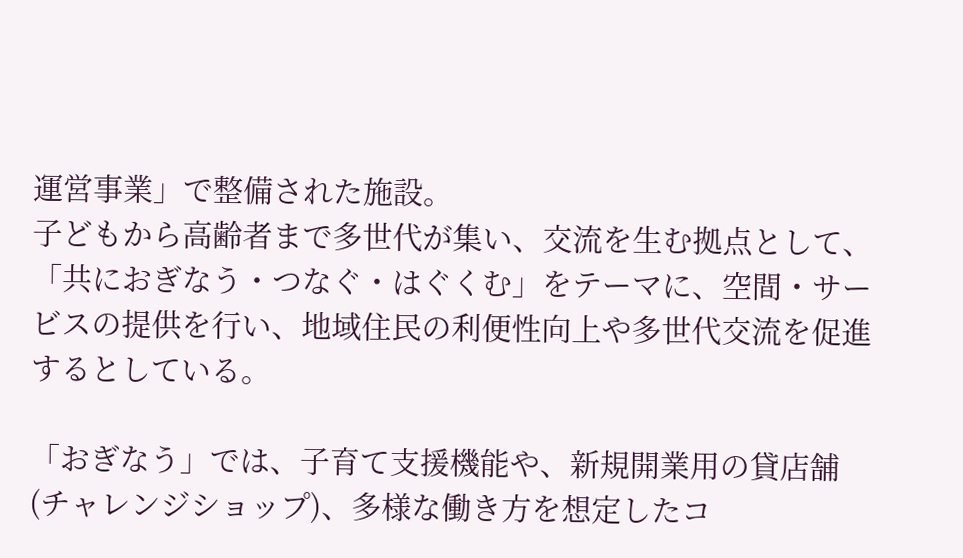運営事業」で整備された施設。
子どもから高齢者まで多世代が集い、交流を生む拠点として、「共におぎなう・つなぐ・はぐくむ」をテーマに、空間・サービスの提供を行い、地域住民の利便性向上や多世代交流を促進するとしている。

「おぎなう」では、子育て支援機能や、新規開業用の貸店舗(チャレンジショップ)、多様な働き方を想定したコ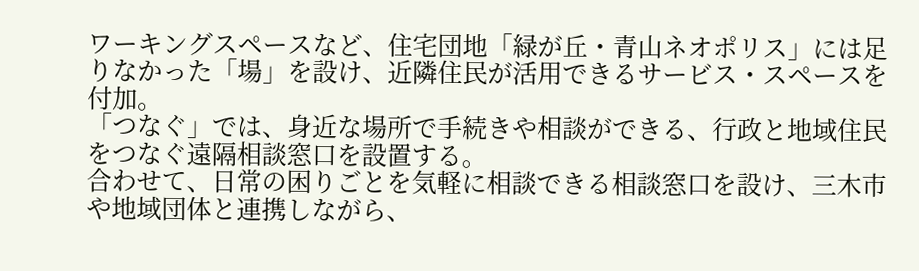ワーキングスペースなど、住宅団地「緑が丘・青山ネオポリス」には足りなかった「場」を設け、近隣住民が活用できるサービス・スペースを付加。
「つなぐ」では、身近な場所で手続きや相談ができる、行政と地域住民をつなぐ遠隔相談窓口を設置する。
合わせて、日常の困りごとを気軽に相談できる相談窓口を設け、三木市や地域団体と連携しながら、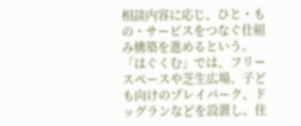相談内容に応じ、ひと・もの・サービスをつなぐ仕組み構築を進めるという。
「はぐくむ」では、フリースペースや芝生広場、子ども向けのプレイパーク、ドッグランなどを設置し、住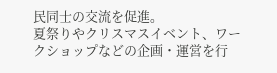民同士の交流を促進。
夏祭りやクリスマスイベント、ワークショップなどの企画・運営を行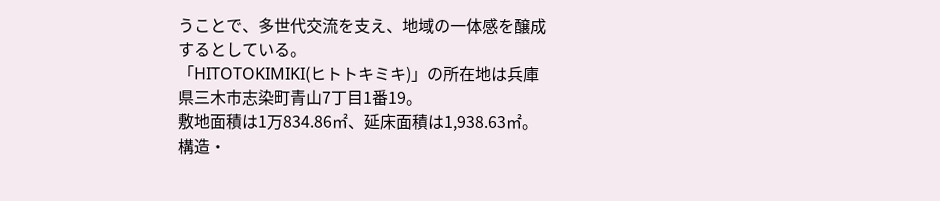うことで、多世代交流を支え、地域の一体感を醸成するとしている。
「HITOTOKIMIKI(ヒトトキミキ)」の所在地は兵庫県三木市志染町青山7丁目1番19。
敷地面積は1万834.86㎡、延床面積は1,938.63㎡。
構造・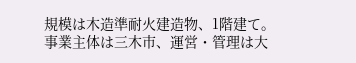規模は木造準耐火建造物、1階建て。
事業主体は三木市、運営・管理は大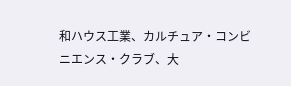和ハウス工業、カルチュア・コンビニエンス・クラブ、大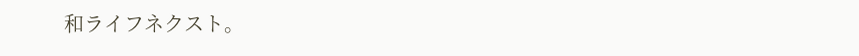和ライフネクスト。